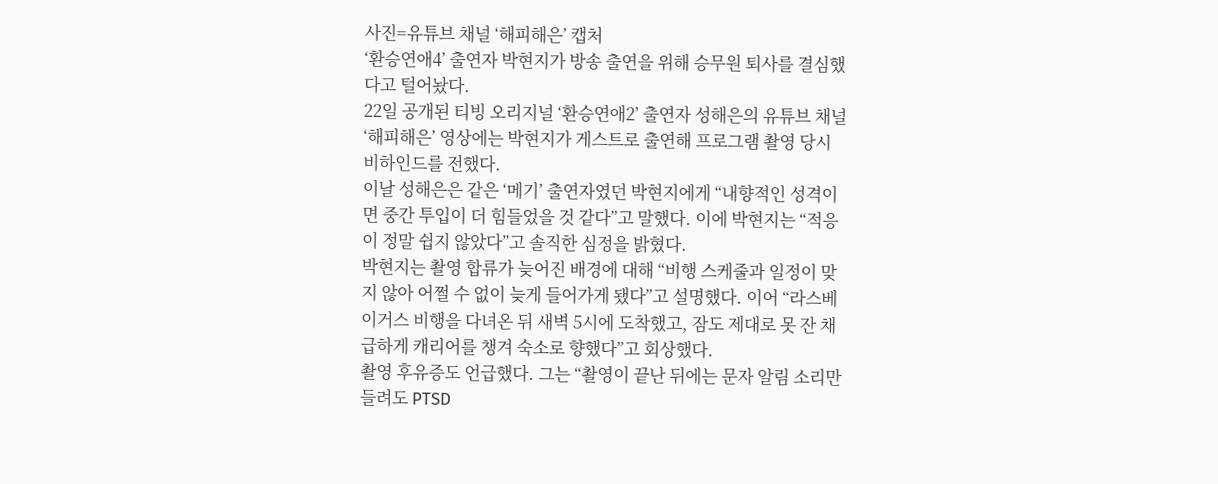사진=유튜브 채널 ‘해피해은’ 캡처
‘환승연애4’ 출연자 박현지가 방송 출연을 위해 승무원 퇴사를 결심했다고 털어놨다.
22일 공개된 티빙 오리지널 ‘환승연애2’ 출연자 성해은의 유튜브 채널 ‘해피해은’ 영상에는 박현지가 게스트로 출연해 프로그램 촬영 당시 비하인드를 전했다.
이날 성해은은 같은 ‘메기’ 출연자였던 박현지에게 “내향적인 성격이면 중간 투입이 더 힘들었을 것 같다”고 말했다. 이에 박현지는 “적응이 정말 쉽지 않았다”고 솔직한 심정을 밝혔다.
박현지는 촬영 합류가 늦어진 배경에 대해 “비행 스케줄과 일정이 맞지 않아 어쩔 수 없이 늦게 들어가게 됐다”고 설명했다. 이어 “라스베이거스 비행을 다녀온 뒤 새벽 5시에 도착했고, 잠도 제대로 못 잔 채 급하게 캐리어를 챙겨 숙소로 향했다”고 회상했다.
촬영 후유증도 언급했다. 그는 “촬영이 끝난 뒤에는 문자 알림 소리만 들려도 PTSD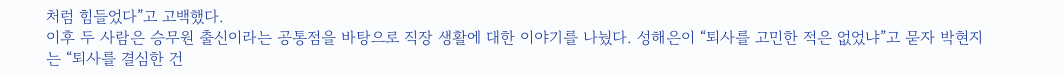처럼 힘들었다”고 고백했다.
이후 두 사람은 승무원 출신이라는 공통점을 바탕으로 직장 생활에 대한 이야기를 나눴다. 성해은이 “퇴사를 고민한 적은 없었냐”고 묻자 박현지는 “퇴사를 결심한 건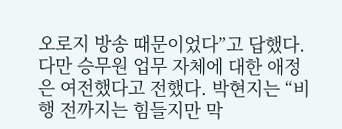오로지 방송 때문이었다”고 답했다.
다만 승무원 업무 자체에 대한 애정은 여전했다고 전했다. 박현지는 “비행 전까지는 힘들지만 막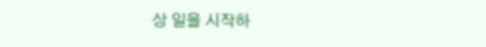상 일을 시작하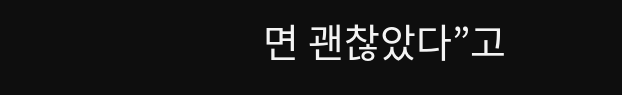면 괜찮았다”고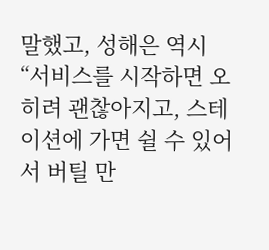말했고, 성해은 역시 “서비스를 시작하면 오히려 괜찮아지고, 스테이션에 가면 쉴 수 있어서 버틸 만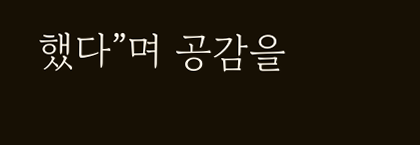했다”며 공감을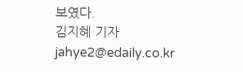보였다.
김지혜 기자 jahye2@edaily.co.kr